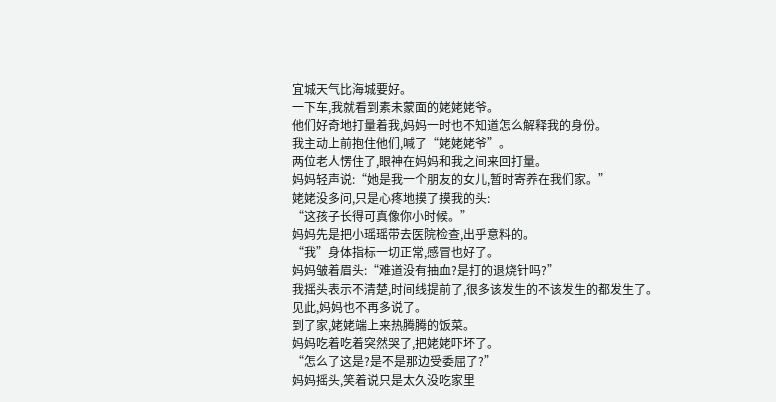宜城天气比海城要好。
一下车,我就看到素未蒙面的姥姥姥爷。
他们好奇地打量着我,妈妈一时也不知道怎么解释我的身份。
我主动上前抱住他们,喊了“姥姥姥爷”。
两位老人愣住了,眼神在妈妈和我之间来回打量。
妈妈轻声说:“她是我一个朋友的女儿,暂时寄养在我们家。”
姥姥没多问,只是心疼地摸了摸我的头:
“这孩子长得可真像你小时候。”
妈妈先是把小瑶瑶带去医院检查,出乎意料的。
“我”身体指标一切正常,感冒也好了。
妈妈皱着眉头:“难道没有抽血?是打的退烧针吗?”
我摇头表示不清楚,时间线提前了,很多该发生的不该发生的都发生了。
见此,妈妈也不再多说了。
到了家,姥姥端上来热腾腾的饭菜。
妈妈吃着吃着突然哭了,把姥姥吓坏了。
“怎么了这是?是不是那边受委屈了?”
妈妈摇头,笑着说只是太久没吃家里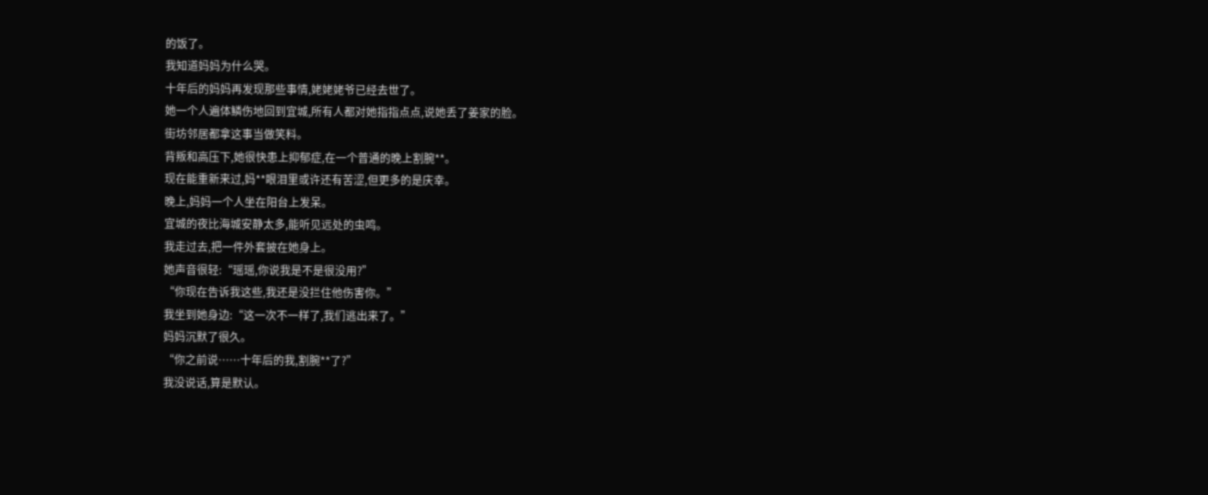的饭了。
我知道妈妈为什么哭。
十年后的妈妈再发现那些事情,姥姥姥爷已经去世了。
她一个人遍体鳞伤地回到宜城,所有人都对她指指点点,说她丢了姜家的脸。
街坊邻居都拿这事当做笑料。
背叛和高压下,她很快患上抑郁症,在一个普通的晚上割腕**。
现在能重新来过,妈**眼泪里或许还有苦涩,但更多的是庆幸。
晚上,妈妈一个人坐在阳台上发呆。
宜城的夜比海城安静太多,能听见远处的虫鸣。
我走过去,把一件外套披在她身上。
她声音很轻:“瑶瑶,你说我是不是很没用?”
“你现在告诉我这些,我还是没拦住他伤害你。”
我坐到她身边:“这一次不一样了,我们逃出来了。”
妈妈沉默了很久。
“你之前说……十年后的我,割腕**了?”
我没说话,算是默认。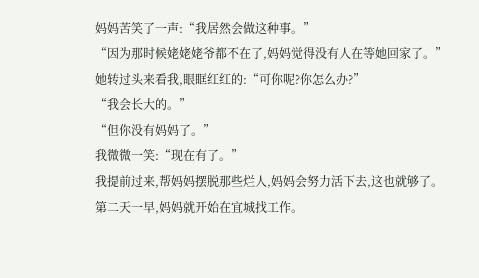妈妈苦笑了一声:“我居然会做这种事。”
“因为那时候姥姥姥爷都不在了,妈妈觉得没有人在等她回家了。”
她转过头来看我,眼眶红红的:“可你呢?你怎么办?”
“我会长大的。”
“但你没有妈妈了。”
我微微一笑:“现在有了。”
我提前过来,帮妈妈摆脱那些烂人,妈妈会努力活下去,这也就够了。
第二天一早,妈妈就开始在宜城找工作。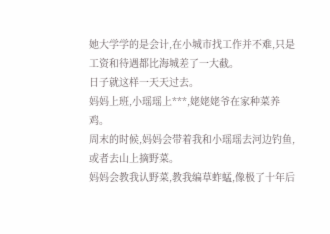她大学学的是会计,在小城市找工作并不难,只是工资和待遇都比海城差了一大截。
日子就这样一天天过去。
妈妈上班,小瑶瑶上***,姥姥姥爷在家种菜养鸡。
周末的时候,妈妈会带着我和小瑶瑶去河边钓鱼,或者去山上摘野菜。
妈妈会教我认野菜,教我编草蚱蜢,像极了十年后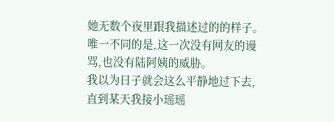她无数个夜里跟我描述过的的样子。
唯一不同的是,这一次没有网友的谩骂,也没有陆阿姨的威胁。
我以为日子就会这么平静地过下去,直到某天我接小瑶瑶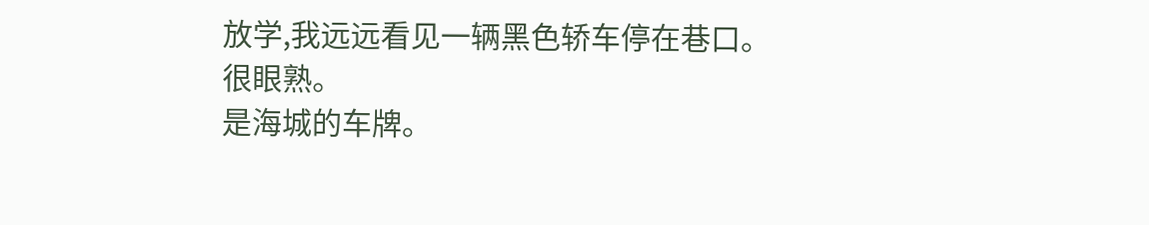放学,我远远看见一辆黑色轿车停在巷口。
很眼熟。
是海城的车牌。